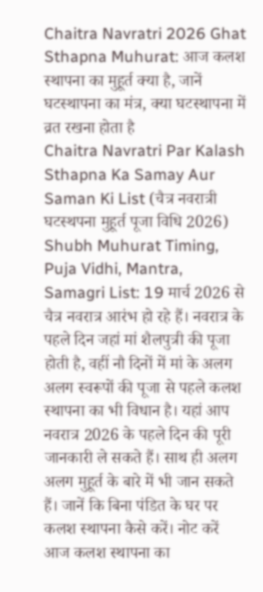Chaitra Navratri 2026 Ghat Sthapna Muhurat: आज कलश स्थापना का मुहूर्त क्या है, जानें घटस्थापना का मंत्र, क्या घटस्थापना में व्रत रखना होता है
Chaitra Navratri Par Kalash Sthapna Ka Samay Aur Saman Ki List (चैत्र नवरात्री घटस्थपना मुहूर्त पूजा विधि 2026) Shubh Muhurat Timing, Puja Vidhi, Mantra, Samagri List: 19 मार्च 2026 से चैत्र नवरात्र आरंभ हो रहे हैं। नवरात्र के पहले दिन जहां मां शैलपुत्री की पूजा होती है, वहीं नौ दिनों में मां के अलग अलग स्वरूपों की पूजा से पहले कलश स्थापना का भी विधान है। यहां आप नवरात्र 2026 के पहले दिन की पूरी जानकारी ले सकते हैं। साथ ही अलग अलग मुहूर्त के बारे में भी जान सकते हैं। जानें कि बिना पंडित के घर पर कलश स्थापना कैसे करें। नोट करें आज कलश स्थापना का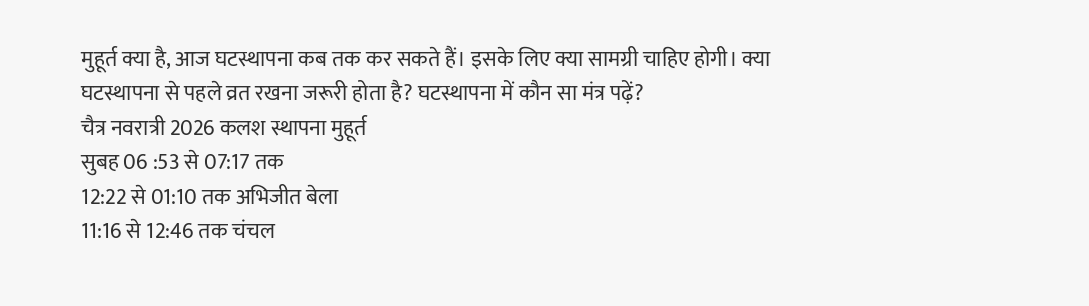मुहूर्त क्या है, आज घटस्थापना कब तक कर सकते हैं। इसके लिए क्या सामग्री चाहिए होगी। क्या घटस्थापना से पहले व्रत रखना जरूरी होता है? घटस्थापना में कौन सा मंत्र पढ़ें?
चैत्र नवरात्री 2026 कलश स्थापना मुहूर्त
सुबह 06 :53 से 07:17 तक
12:22 से 01:10 तक अभिजीत बेला
11:16 से 12:46 तक चंचल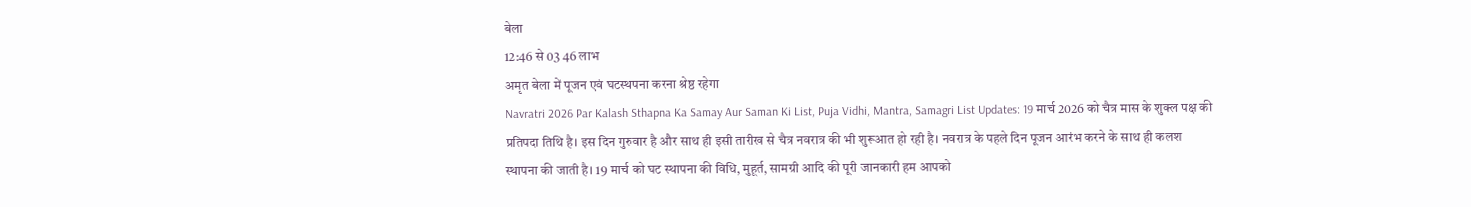बेला
12:46 से 03 46 लाभ
अमृत बेला में पूजन एवं घटस्थपना करना श्रेष्ठ रहेगा
Navratri 2026 Par Kalash Sthapna Ka Samay Aur Saman Ki List, Puja Vidhi, Mantra, Samagri List Updates: 19 मार्च 2026 को चैत्र मास के शुक्ल पक्ष की प्रतिपदा तिथि है। इस दिन गुरुवार है और साथ ही इसी तारीख से चैत्र नवरात्र की भी शुरूआत हो रही है। नवरात्र के पहले दिन पूजन आरंभ करने के साथ ही कलश स्थापना की जाती है। 19 मार्च को घट स्थापना की विधि, मुहूर्त, सामग्री आदि की पूरी जानकारी हम आपको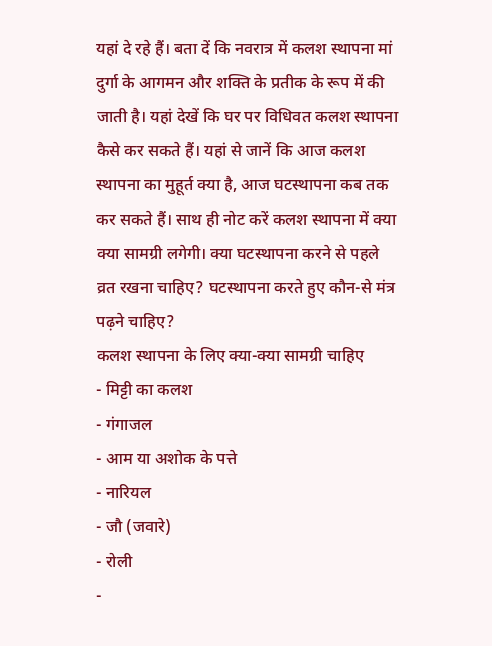यहां दे रहे हैं। बता दें कि नवरात्र में कलश स्थापना मां दुर्गा के आगमन और शक्ति के प्रतीक के रूप में की जाती है। यहां देखें कि घर पर विधिवत कलश स्थापना कैसे कर सकते हैं। यहां से जानें कि आज कलश स्थापना का मुहूर्त क्या है, आज घटस्थापना कब तक कर सकते हैं। साथ ही नोट करें कलश स्थापना में क्या क्या सामग्री लगेगी। क्या घटस्थापना करने से पहले व्रत रखना चाहिए? घटस्थापना करते हुए कौन-से मंत्र पढ़ने चाहिए?
कलश स्थापना के लिए क्या-क्या सामग्री चाहिए
- मिट्टी का कलश
- गंगाजल
- आम या अशोक के पत्ते
- नारियल
- जौ (जवारे)
- रोली
-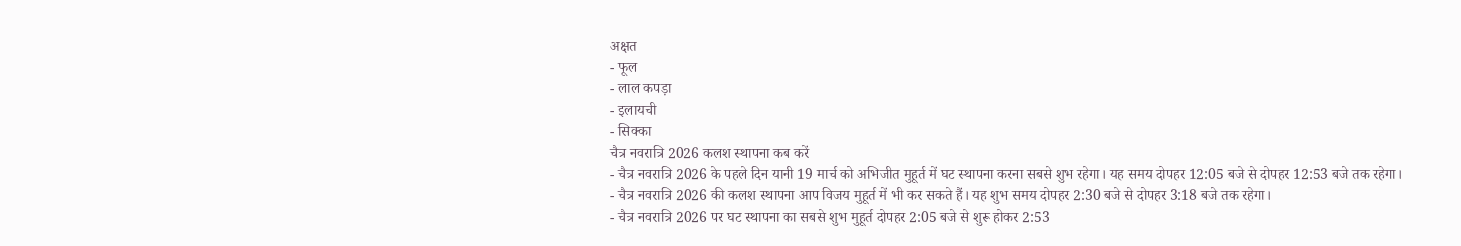अक्षत
- फूल
- लाल कपड़ा
- इलायची
- सिक्का
चैत्र नवरात्रि 2026 कलश स्थापना कब करें
- चैत्र नवरात्रि 2026 के पहले दिन यानी 19 मार्च को अभिजीत मुहूर्त में घट स्थापना करना सबसे शुभ रहेगा। यह समय दोपहर 12:05 बजे से दोपहर 12:53 बजे तक रहेगा।
- चैत्र नवरात्रि 2026 की कलश स्थापना आप विजय मुहूर्त में भी कर सकते हैं। यह शुभ समय दोपहर 2:30 बजे से दोपहर 3:18 बजे तक रहेगा।
- चैत्र नवरात्रि 2026 पर घट स्थापना का सबसे शुभ मुहूर्त दोपहर 2:05 बजे से शुरू होकर 2:53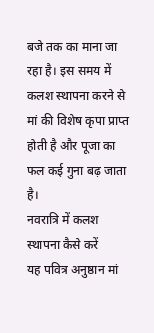बजे तक का माना जा रहा है। इस समय में कलश स्थापना करने से मां की विशेष कृपा प्राप्त होती है और पूजा का फल कई गुना बढ़ जाता है।
नवरात्रि में कलश स्थापना कैसे करें
यह पवित्र अनुष्ठान मां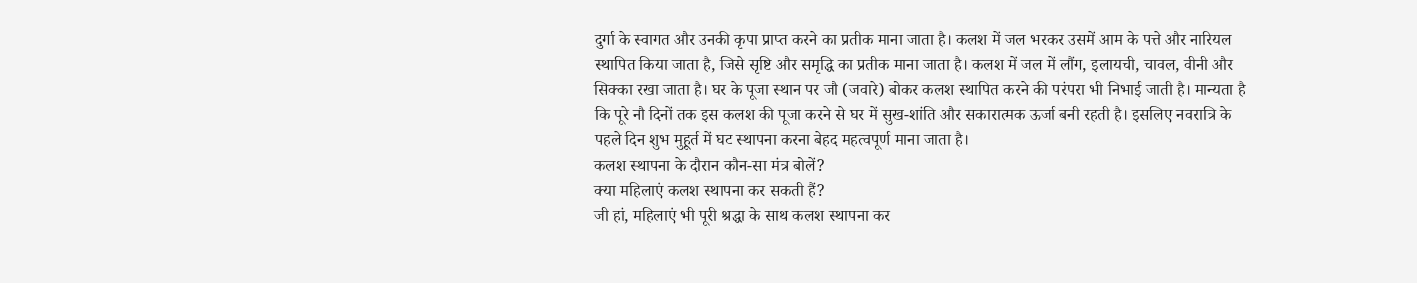दुर्गा के स्वागत और उनकी कृपा प्राप्त करने का प्रतीक माना जाता है। कलश में जल भरकर उसमें आम के पत्ते और नारियल स्थापित किया जाता है, जिसे सृष्टि और समृद्धि का प्रतीक माना जाता है। कलश में जल में लौंग, इलायची, चावल, वीनी और सिक्का रखा जाता है। घर के पूजा स्थान पर जौ (जवारे) बोकर कलश स्थापित करने की परंपरा भी निभाई जाती है। मान्यता है कि पूरे नौ दिनों तक इस कलश की पूजा करने से घर में सुख-शांति और सकारात्मक ऊर्जा बनी रहती है। इसलिए नवरात्रि के पहले दिन शुभ मुहूर्त में घट स्थापना करना बेहद महत्वपूर्ण माना जाता है।
कलश स्थापना के दौरान कौन-सा मंत्र बोलें?
क्या महिलाएं कलश स्थापना कर सकती हैं?
जी हां, महिलाएं भी पूरी श्रद्धा के साथ कलश स्थापना कर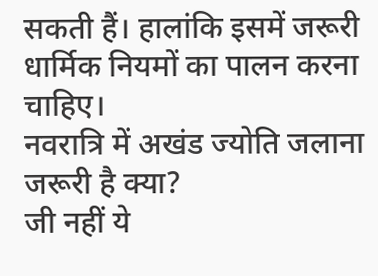सकती हैं। हालांकि इसमें जरूरी धार्मिक नियमों का पालन करना चाहिए।
नवरात्रि में अखंड ज्योति जलाना जरूरी है क्या?
जी नहीं ये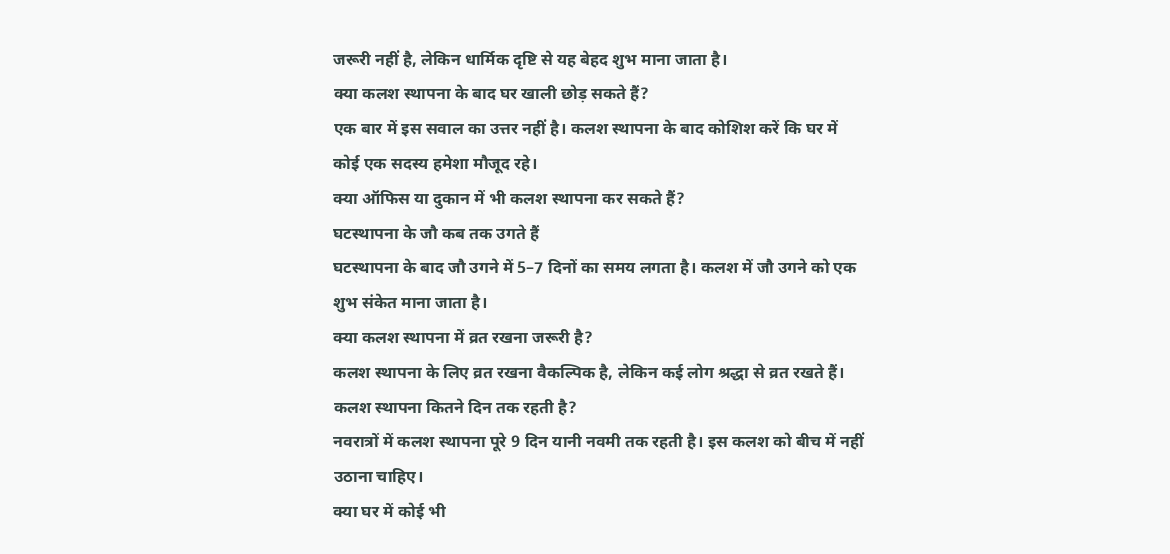जरूरी नहीं है, लेकिन धार्मिक दृष्टि से यह बेहद शुभ माना जाता है।
क्या कलश स्थापना के बाद घर खाली छोड़ सकते हैं?
एक बार में इस सवाल का उत्तर नहीं है। कलश स्थापना के बाद कोशिश करें कि घर में कोई एक सदस्य हमेशा मौजूद रहे।
क्या ऑफिस या दुकान में भी कलश स्थापना कर सकते हैं?
घटस्थापना के जौ कब तक उगते हैं
घटस्थापना के बाद जौ उगने में 5–7 दिनों का समय लगता है। कलश में जौ उगने को एक शुभ संकेत माना जाता है।
क्या कलश स्थापना में व्रत रखना जरूरी है?
कलश स्थापना के लिए व्रत रखना वैकल्पिक है, लेकिन कई लोग श्रद्धा से व्रत रखते हैं।
कलश स्थापना कितने दिन तक रहती है?
नवरात्रों में कलश स्थापना पूरे 9 दिन यानी नवमी तक रहती है। इस कलश को बीच में नहीं उठाना चाहिए।
क्या घर में कोई भी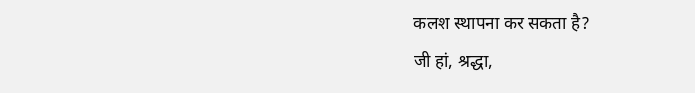कलश स्थापना कर सकता है?
जी हां, श्रद्धा,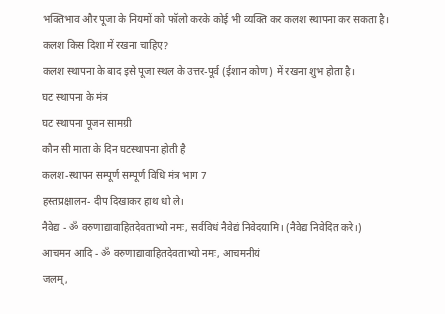भक्तिभाव और पूजा के नियमों को फॉलो करके कोई भी व्यक्ति कर कलश स्थापना कर सकता है।
कलश किस दिशा में रखना चाहिए?
कलश स्थापना के बाद इसे पूजा स्थल के उत्तर-पूर्व (ईशान कोण) में रखना शुभ होता है।
घट स्थापना के मंत्र
घट स्थापना पूजन सामग्री
कौन सी माता के दिन घटस्थापना होती है
कलश-स्थापन सम्पूर्ण सम्पूर्ण विधि मंत्र भाग 7
हस्तप्रक्षालन- दीप दिखाकर हाथ धो ले।
नैवेद्य - ॐ वरुणाद्यावाहितदेवताभ्यो नमः, सर्वविधं नैवेद्यं निवेदयामि। (नैवेद्य निवेदित करे।)
आचमन आदि - ॐ वरुणाद्यावाहितदेवताभ्यो नमः, आचमनीयं
जलम्,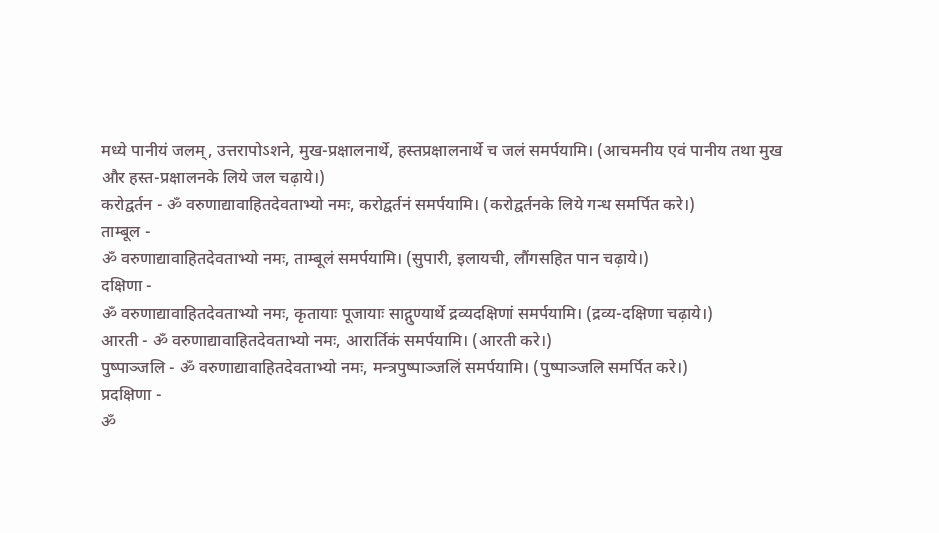मध्ये पानीयं जलम्, उत्तरापोऽशने, मुख-प्रक्षालनार्थे, हस्तप्रक्षालनार्थे च जलं समर्पयामि। (आचमनीय एवं पानीय तथा मुख और हस्त-प्रक्षालनके लिये जल चढ़ाये।)
करोद्वर्तन - ॐ वरुणाद्यावाहितदेवताभ्यो नमः, करोद्वर्तनं समर्पयामि। (करोद्वर्तनके लिये गन्ध समर्पित करे।)
ताम्बूल -
ॐ वरुणाद्यावाहितदेवताभ्यो नमः, ताम्बूलं समर्पयामि। (सुपारी, इलायची, लौंगसहित पान चढ़ाये।)
दक्षिणा -
ॐ वरुणाद्यावाहितदेवताभ्यो नमः, कृतायाः पूजायाः साद्गुण्यार्थे द्रव्यदक्षिणां समर्पयामि। (द्रव्य-दक्षिणा चढ़ाये।)
आरती - ॐ वरुणाद्यावाहितदेवताभ्यो नमः, आरार्तिकं समर्पयामि। (आरती करे।)
पुष्पाञ्जलि - ॐ वरुणाद्यावाहितदेवताभ्यो नमः, मन्त्रपुष्पाञ्जलिं समर्पयामि। (पुष्पाञ्जलि समर्पित करे।)
प्रदक्षिणा -
ॐ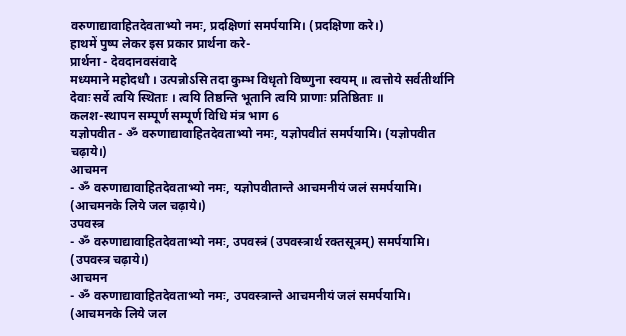वरुणाद्यावाहितदेवताभ्यो नमः, प्रदक्षिणां समर्पयामि। (प्रदक्षिणा करे।)
हाथमें पुष्प लेकर इस प्रकार प्रार्थना करे-
प्रार्थना - देवदानवसंवादे
मध्यमाने महोदधौ । उत्पन्नोऽसि तदा कुम्भ विधृतो विष्णुना स्वयम् ॥ त्वत्तोये सर्वतीर्थानि देवाः सर्वे त्वयि स्थिताः । त्वयि तिष्ठन्ति भूतानि त्वयि प्राणाः प्रतिष्ठिताः ॥
कलश-स्थापन सम्पूर्ण सम्पूर्ण विधि मंत्र भाग 6
यज्ञोपवीत - ॐ वरुणाद्यावाहितदेवताभ्यो नमः, यज्ञोपवीतं समर्पयामि। (यज्ञोपवीत चढ़ाये।)
आचमन
- ॐ वरुणाद्यावाहितदेवताभ्यो नमः, यज्ञोपवीतान्ते आचमनीयं जलं समर्पयामि। (आचमनके लिये जल चढ़ाये।)
उपवस्त्र
- ॐ वरुणाद्यावाहितदेवताभ्यो नमः, उपवस्त्रं (उपवस्त्रार्थ रक्तसूत्रम्) समर्पयामि। (उपवस्त्र चढ़ाये।)
आचमन
- ॐ वरुणाद्यावाहितदेवताभ्यो नमः, उपवस्त्रान्ते आचमनीयं जलं समर्पयामि। (आचमनके लिये जल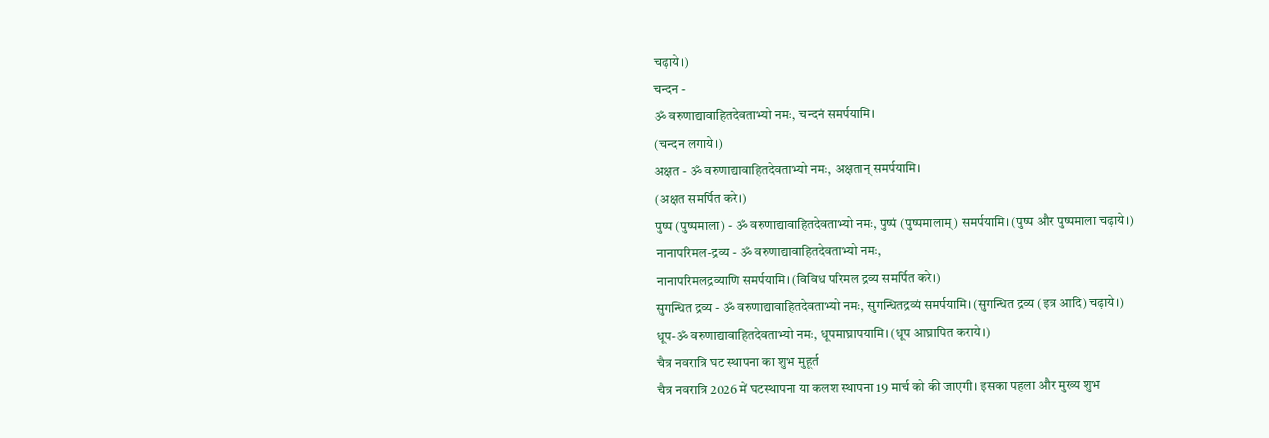चढ़ाये।)
चन्दन -
ॐ वरुणाद्यावाहितदेवताभ्यो नमः, चन्दनं समर्पयामि।
(चन्दन लगाये।)
अक्षत - ॐ वरुणाद्यावाहितदेवताभ्यो नमः, अक्षतान् समर्पयामि।
(अक्षत समर्पित करे।)
पुष्प (पुष्पमाला) - ॐ वरुणाद्यावाहितदेवताभ्यो नमः, पुष्पं (पुष्पमालाम्) समर्पयामि। (पुष्प और पुष्पमाला चढ़ाये।)
नानापरिमल-द्रव्य - ॐ वरुणाद्यावाहितदेवताभ्यो नमः,
नानापरिमलद्रव्याणि समर्पयामि। (विविध परिमल द्रव्य समर्पित करे।)
सुगन्धित द्रव्य - ॐ वरुणाद्यावाहितदेवताभ्यो नमः, सुगन्धितद्रव्यं समर्पयामि। (सुगन्धित द्रव्य (इत्र आदि) चढ़ाये।)
धूप-ॐ वरुणाद्यावाहितदेवताभ्यो नमः, धूपमाघ्रापयामि। (धूप आघ्रापित कराये।)
चैत्र नवरात्रि घट स्थापना का शुभ मुहूर्त
चैत्र नवरात्रि 2026 में घटस्थापना या कलश स्थापना 19 मार्च को की जाएगी। इसका पहला और मुख्य शुभ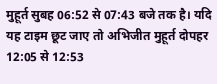मुहूर्त सुबह 06:52 से 07:43 बजे तक है। यदि यह टाइम छूट जाए तो अभिजीत मुहूर्त दोपहर 12:05 से 12:53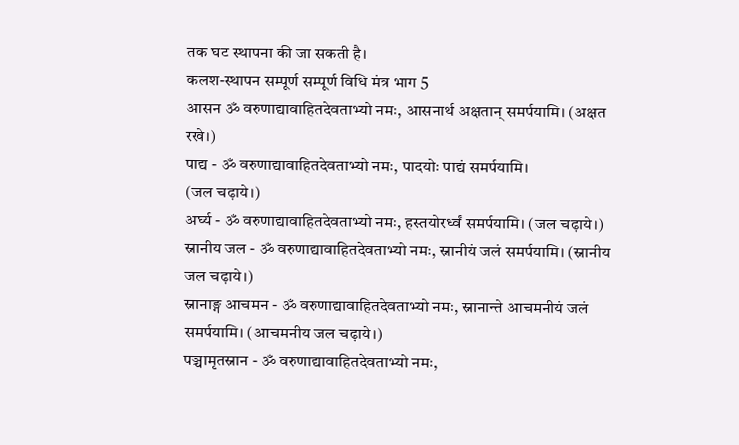तक घट स्थापना की जा सकती है।
कलश-स्थापन सम्पूर्ण सम्पूर्ण विधि मंत्र भाग 5
आसन ॐ वरुणाद्यावाहितदेवताभ्यो नमः, आसनार्थ अक्षतान् समर्पयामि। (अक्षत रखे।)
पाद्य - ॐ वरुणाद्यावाहितदेवताभ्यो नमः, पादयोः पाद्यं समर्पयामि।
(जल चढ़ाये।)
अर्घ्य - ॐ वरुणाद्यावाहितदेवताभ्यो नमः, हस्तयोरर्ध्वं समर्पयामि। (जल चढ़ाये।)
स्नानीय जल - ॐ वरुणाद्यावाहितदेवताभ्यो नमः, स्नानीयं जलं समर्पयामि। (स्नानीय जल चढ़ाये।)
स्नानाङ्ग आचमन - ॐ वरुणाद्यावाहितदेवताभ्यो नमः, स्नानान्ते आचमनीयं जलं समर्पयामि। (आचमनीय जल चढ़ाये।)
पञ्चामृतस्नान - ॐ वरुणाद्यावाहितदेवताभ्यो नमः,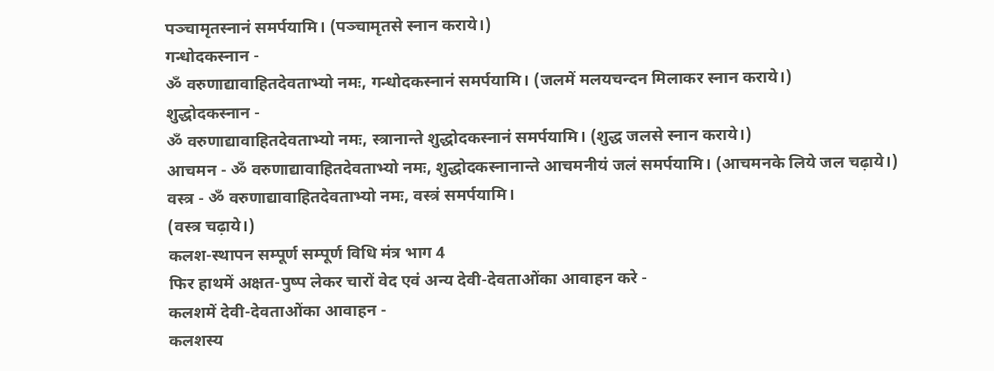पञ्चामृतस्नानं समर्पयामि। (पञ्चामृतसे स्नान कराये।)
गन्धोदकस्नान -
ॐ वरुणाद्यावाहितदेवताभ्यो नमः, गन्धोदकस्नानं समर्पयामि। (जलमें मलयचन्दन मिलाकर स्नान कराये।)
शुद्धोदकस्नान -
ॐ वरुणाद्यावाहितदेवताभ्यो नमः, स्त्रानान्ते शुद्धोदकस्नानं समर्पयामि। (शुद्ध जलसे स्नान कराये।)
आचमन - ॐ वरुणाद्यावाहितदेवताभ्यो नमः, शुद्धोदकस्नानान्ते आचमनीयं जलं समर्पयामि। (आचमनके लिये जल चढ़ाये।)
वस्त्र - ॐ वरुणाद्यावाहितदेवताभ्यो नमः, वस्त्रं समर्पयामि।
(वस्त्र चढ़ाये।)
कलश-स्थापन सम्पूर्ण सम्पूर्ण विधि मंत्र भाग 4
फिर हाथमें अक्षत-पुष्प लेकर चारों वेद एवं अन्य देवी-देवताओंका आवाहन करे -
कलशमें देवी-देवताओंका आवाहन -
कलशस्य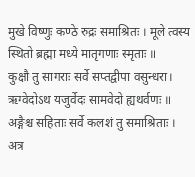मुखे विष्णुः कण्ठे रुद्रः समाश्रितः । मूले त्वस्य स्थितो ब्रह्मा मध्ये मातृगणाः स्मृताः ॥
कुक्षौ तु सागराः सर्वे सप्तद्वीपा वसुन्धरा। ऋग्वेदोऽथ यजुर्वेदः सामवेदो ह्यथर्वणः ॥
अङ्गैश्च सहिताः सर्वे कलशं तु समाश्रिताः । अत्र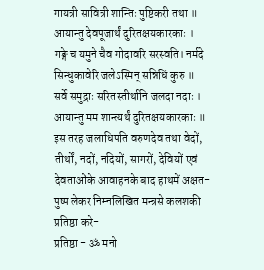गायत्री सावित्री शान्तिः पुष्टिकरी तथा ॥
आयान्तु देवपूजार्थं दुरितक्षयकारकाः ।
गङ्गे च यमुने चैव गोदावरि सरस्वति। नर्मदे सिन्धुकावेरि जलेऽस्मिन् सन्निधिं कुरु ॥
सर्वे समुद्राः सरितस्तीर्थानि जलदा नदाः । आयान्तु मम शान्त्यर्थं दुरितक्षयकारकाः ॥
इस तरह जलाधिपति वरुणदेव तथा वेदों, तीर्थों, नदों, नदियों, सागरों, देवियों एवं देवताओंके आवाहनके बाद हाथमें अक्षत-पुष्प लेकर निम्नलिखित मन्त्रसे कलशकी प्रतिष्ठा करे-
प्रतिष्ठा - ॐ मनो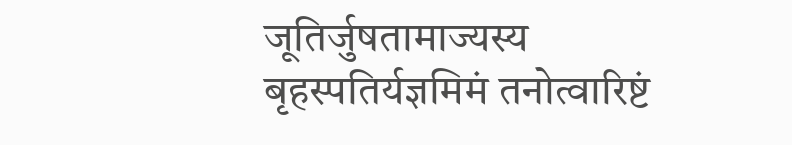जूतिर्जुषतामाज्यस्य बृहस्पतिर्यज्ञमिमं तनोत्वारिष्टं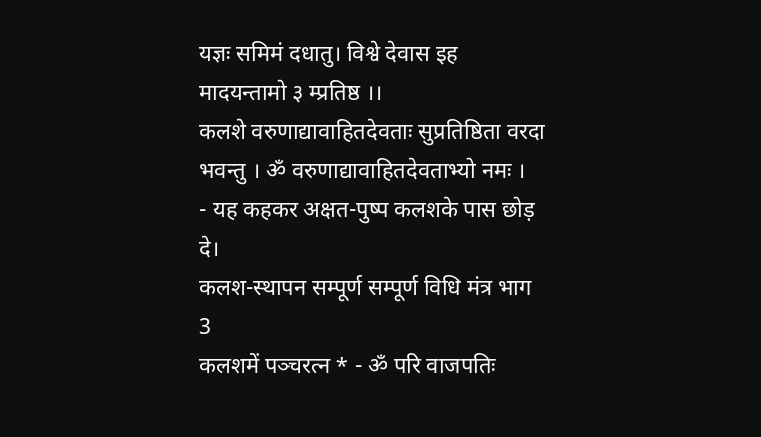यज्ञः समिमं दधातु। विश्वे देवास इह मादयन्तामो ३ म्प्रतिष्ठ ।।
कलशे वरुणाद्यावाहितदेवताः सुप्रतिष्ठिता वरदा भवन्तु । ॐ वरुणाद्यावाहितदेवताभ्यो नमः ।
- यह कहकर अक्षत-पुष्प कलशके पास छोड़ दे।
कलश-स्थापन सम्पूर्ण सम्पूर्ण विधि मंत्र भाग 3
कलशमें पञ्चरत्न * - ॐ परि वाजपतिः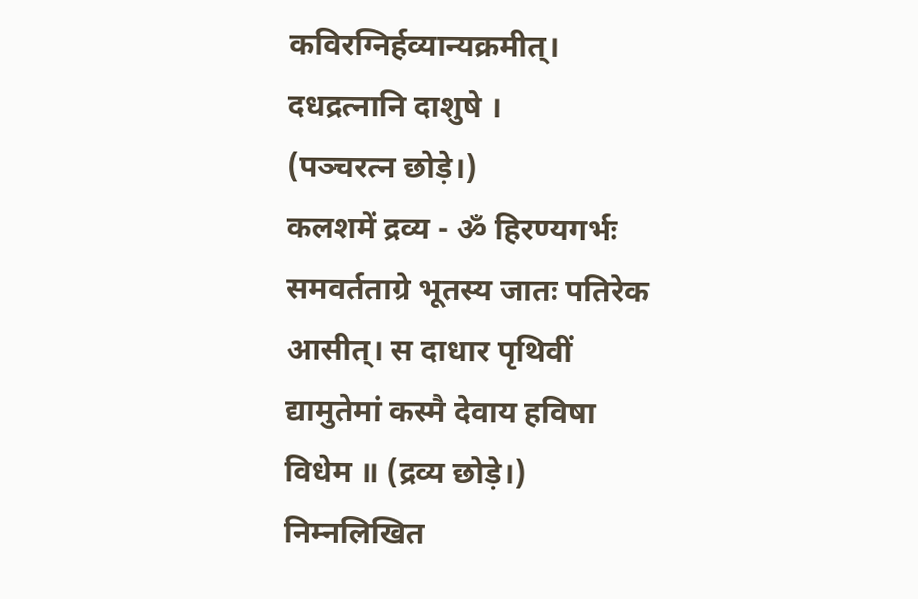कविरग्निर्हव्यान्यक्रमीत्। दधद्रत्नानि दाशुषे ।
(पञ्चरत्न छोड़े।)
कलशमें द्रव्य - ॐ हिरण्यगर्भः समवर्तताग्रे भूतस्य जातः पतिरेक आसीत्। स दाधार पृथिवीं द्यामुतेमां कस्मै देवाय हविषा विधेम ॥ (द्रव्य छोड़े।)
निम्नलिखित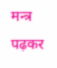मन्त्र पढ़कर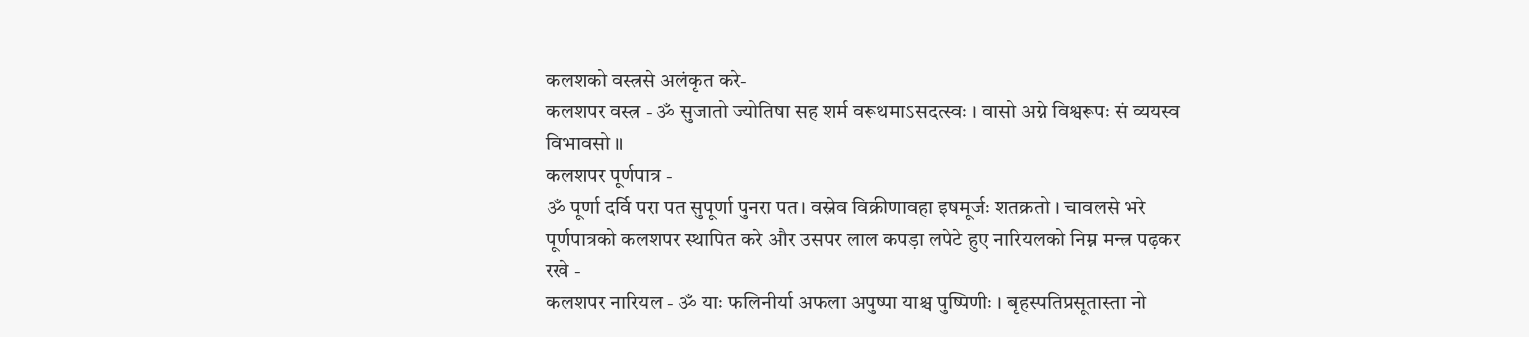कलशको वस्त्रसे अलंकृत करे-
कलशपर वस्त्र - ॐ सुजातो ज्योतिषा सह शर्म वरूथमाऽसदत्स्वः । वासो अग्ने विश्वरूपः सं व्ययस्व विभावसो ॥
कलशपर पूर्णपात्र -
ॐ पूर्णा दर्वि परा पत सुपूर्णा पुनरा पत। वस्नेव विक्रीणावहा इषमूर्जः शतक्रतो । चावलसे भरे पूर्णपात्रको कलशपर स्थापित करे और उसपर लाल कपड़ा लपेटे हुए नारियलको निम्न मन्त्र पढ़कर रखे -
कलशपर नारियल - ॐ याः फलिनीर्या अफला अपुष्पा याश्च पुष्पिणीः । बृहस्पतिप्रसूतास्ता नो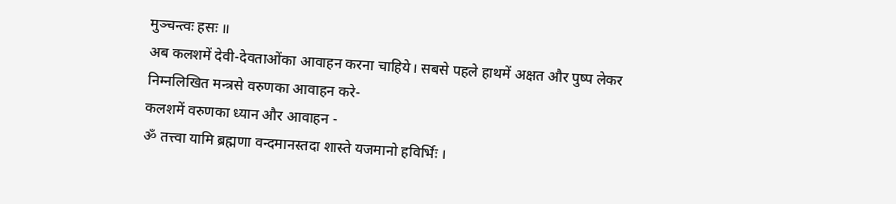मुञ्चन्त्वः हसः ॥
अब कलशमें देवी-देवताओंका आवाहन करना चाहिये। सबसे पहले हाथमें अक्षत और पुष्प लेकर निम्नलिखित मन्त्रसे वरुणका आवाहन करे-
कलशमें वरुणका ध्यान और आवाहन -
ॐ तत्त्वा यामि ब्रह्मणा वन्दमानस्तदा शास्ते यजमानो हविर्भिः ।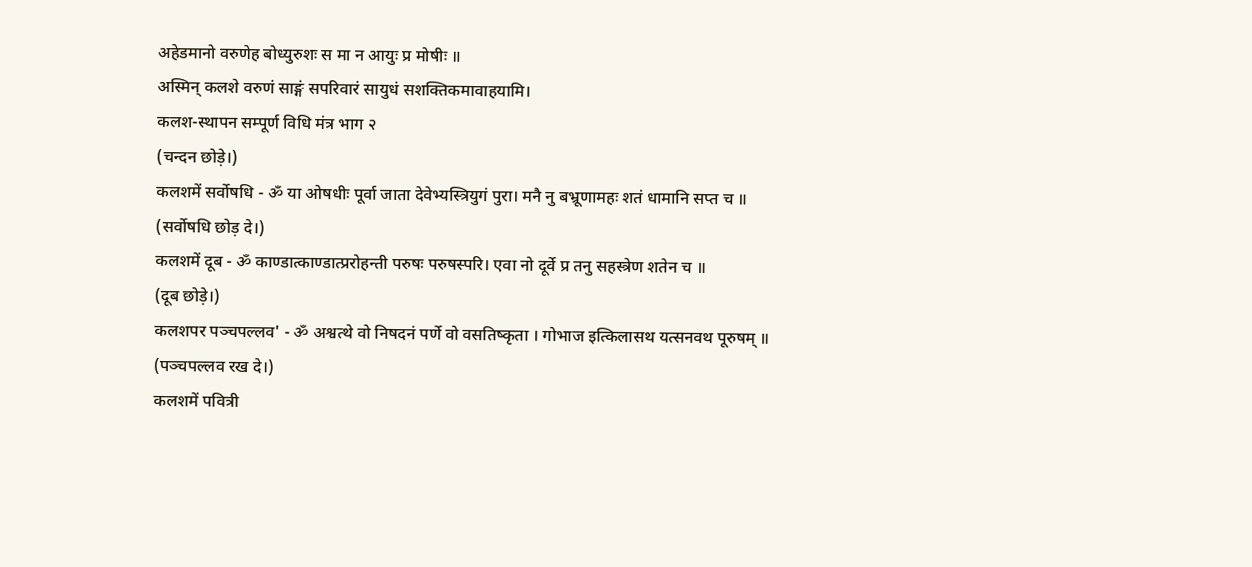अहेडमानो वरुणेह बोध्युरुशः स मा न आयुः प्र मोषीः ॥
अस्मिन् कलशे वरुणं साङ्गं सपरिवारं सायुधं सशक्तिकमावाहयामि।
कलश-स्थापन सम्पूर्ण विधि मंत्र भाग २
(चन्दन छोड़े।)
कलशमें सर्वोषधि - ॐ या ओषधीः पूर्वा जाता देवेभ्यस्त्रियुगं पुरा। मनै नु बभ्रूणामहः शतं धामानि सप्त च ॥
(सर्वोषधि छोड़ दे।)
कलशमें दूब - ॐ काण्डात्काण्डात्प्ररोहन्ती परुषः परुषस्परि। एवा नो दूर्वे प्र तनु सहस्त्रेण शतेन च ॥
(दूब छोड़े।)
कलशपर पञ्चपल्लव' - ॐ अश्वत्थे वो निषदनं पर्णे वो वसतिष्कृता । गोभाज इत्किलासथ यत्सनवथ पूरुषम् ॥
(पञ्चपल्लव रख दे।)
कलशमें पवित्री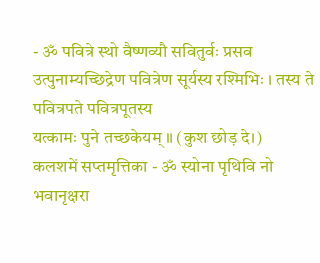- ॐ पवित्रे स्थो वैष्णव्यौ सवितुर्वः प्रसव उत्पुनाम्यच्छिद्रेण पवित्रेण सूर्यस्य रश्मिभिः । तस्य ते पवित्रपते पवित्रपूतस्य
यत्कामः पुने तच्छकेयम् ॥ (कुश छोड़ दे।)
कलशमें सप्तमृत्तिका - ॐ स्योना पृथिवि नो भवानृक्षरा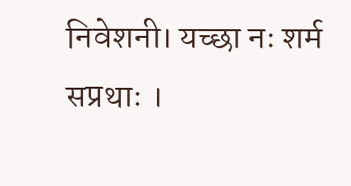निवेशनी। यच्छा नः शर्म सप्रथाः ।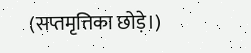(सप्तमृत्तिका छोड़े।)